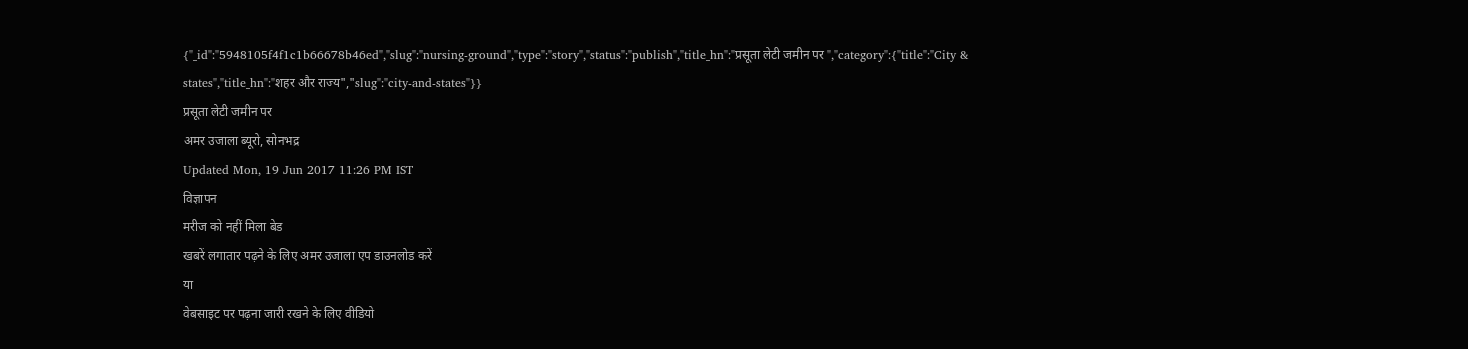{"_id":"5948105f4f1c1b66678b46ed","slug":"nursing-ground","type":"story","status":"publish","title_hn":"प्रसूता लेटी जमीन पर ","category":{"title":"City & states","title_hn":"शहर और राज्य","slug":"city-and-states"}}
प्रसूता लेटी जमीन पर
अमर उजाला ब्यूरो, सोनभद्र
Updated Mon, 19 Jun 2017 11:26 PM IST
विज्ञापन
मरीज को नहीं मिला बेड
खबरें लगातार पढ़ने के लिए अमर उजाला एप डाउनलोड करें
या
वेबसाइट पर पढ़ना जारी रखने के लिए वीडियो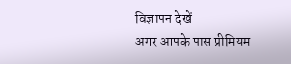विज्ञापन देखें
अगर आपके पास प्रीमियम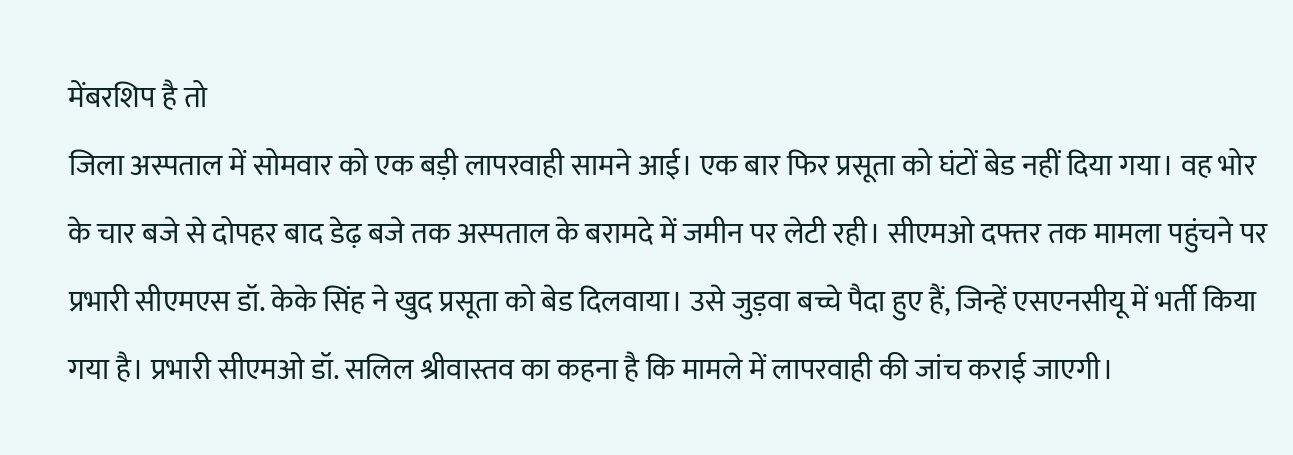मेंबरशिप है तो
जिला अस्पताल में सोमवार को एक बड़ी लापरवाही सामने आई। एक बार फिर प्रसूता को घंटों बेड नहीं दिया गया। वह भोर के चार बजे से दोपहर बाद डेढ़ बजे तक अस्पताल के बरामदे में जमीन पर लेटी रही। सीएमओ दफ्तर तक मामला पहुंचने पर प्रभारी सीएमएस डॉ. केके सिंह ने खुद प्रसूता को बेड दिलवाया। उसे जुड़वा बच्चे पैदा हुए हैं, जिन्हें एसएनसीयू में भर्ती किया गया है। प्रभारी सीएमओ डॉ. सलिल श्रीवास्तव का कहना है कि मामले में लापरवाही की जांच कराई जाएगी।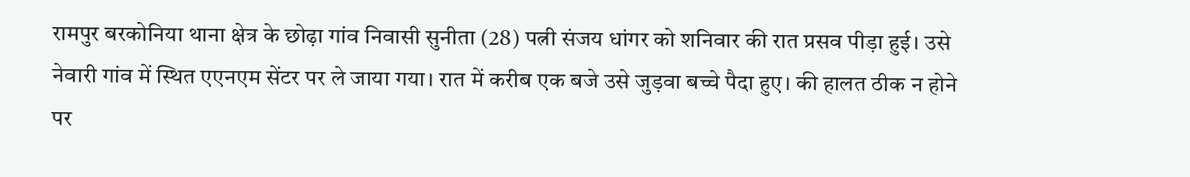रामपुर बरकोनिया थाना क्षेत्र के छोढ़ा गांव निवासी सुनीता (28) पत्नी संजय धांगर को शनिवार की रात प्रसव पीड़ा हुई। उसे नेवारी गांव में स्थित एएनएम सेंटर पर ले जाया गया। रात में करीब एक बजे उसे जुड़वा बच्चे पैदा हुए। की हालत ठीक न होने पर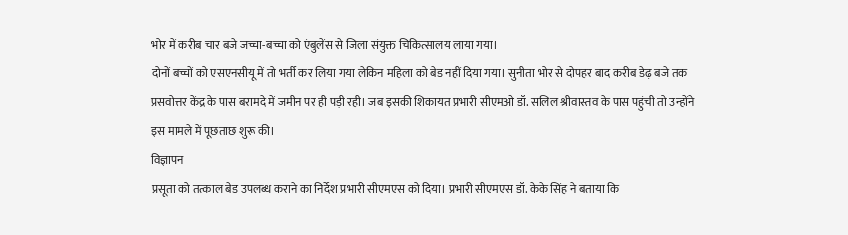भोर में करीब चार बजे जच्चा-बच्चा को एंबुलेंस से जिला संयुक्त चिकित्सालय लाया गया।
दोनों बच्चों को एसएनसीयू में तो भर्ती कर लिया गया लेकिन महिला को बेड नहीं दिया गया। सुनीता भोर से दोपहर बाद करीब डेढ़ बजे तक प्रसवोत्तर केंद्र के पास बरामदे में जमीन पर ही पड़ी रही। जब इसकी शिकायत प्रभारी सीएमओ डॉ. सलिल श्रीवास्तव के पास पहुंची तो उन्होंने इस मामले में पूछताछ शुरू की।
विज्ञापन
प्रसूता को तत्काल बेड उपलब्ध कराने का निर्देश प्रभारी सीएमएस को दिया। प्रभारी सीएमएस डॉ. केके सिंह ने बताया कि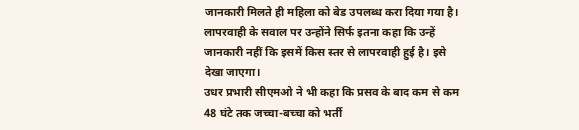जानकारी मिलते ही महिला को बेड उपलब्ध करा दिया गया है। लापरवाही के सवाल पर उन्होंने सिर्फ इतना कहा कि उन्हें जानकारी नहीं कि इसमें किस स्तर से लापरवाही हुई है। इसे देखा जाएगा।
उधर प्रभारी सीएमओ ने भी कहा कि प्रसव के बाद कम से कम 48 घंटे तक जच्चा-बच्चा को भर्ती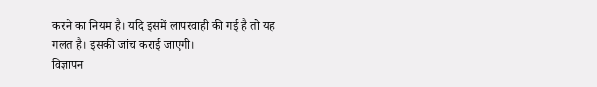करने का नियम है। यदि इसमें लापरवाही की गई है तो यह गलत है। इसकी जांच कराई जाएगी।
विज्ञापन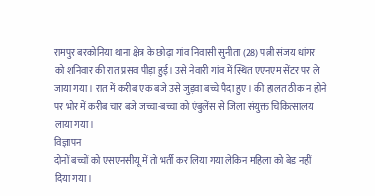रामपुर बरकोनिया थाना क्षेत्र के छोढ़ा गांव निवासी सुनीता (28) पत्नी संजय धांगर को शनिवार की रात प्रसव पीड़ा हुई। उसे नेवारी गांव में स्थित एएनएम सेंटर पर ले जाया गया। रात में करीब एक बजे उसे जुड़वा बच्चे पैदा हुए। की हालत ठीक न होने पर भोर में करीब चार बजे जच्चा-बच्चा को एंबुलेंस से जिला संयुक्त चिकित्सालय लाया गया।
विज्ञापन
दोनों बच्चों को एसएनसीयू में तो भर्ती कर लिया गया लेकिन महिला को बेड नहीं दिया गया।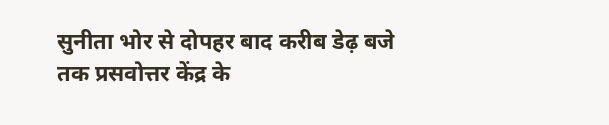सुनीता भोर से दोपहर बाद करीब डेढ़ बजे तक प्रसवोत्तर केंद्र के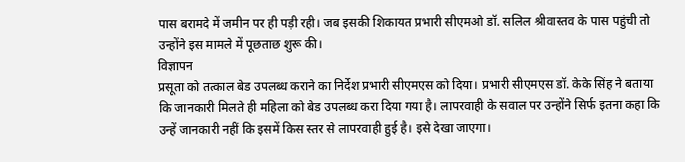पास बरामदे में जमीन पर ही पड़ी रही। जब इसकी शिकायत प्रभारी सीएमओ डॉ. सलिल श्रीवास्तव के पास पहुंची तो उन्होंने इस मामले में पूछताछ शुरू की।
विज्ञापन
प्रसूता को तत्काल बेड उपलब्ध कराने का निर्देश प्रभारी सीएमएस को दिया। प्रभारी सीएमएस डॉ. केके सिंह ने बताया कि जानकारी मिलते ही महिला को बेड उपलब्ध करा दिया गया है। लापरवाही के सवाल पर उन्होंने सिर्फ इतना कहा कि उन्हें जानकारी नहीं कि इसमें किस स्तर से लापरवाही हुई है। इसे देखा जाएगा।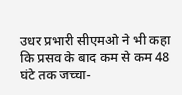उधर प्रभारी सीएमओ ने भी कहा कि प्रसव के बाद कम से कम 48 घंटे तक जच्चा-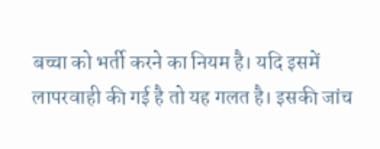बच्चा को भर्ती करने का नियम है। यदि इसमें लापरवाही की गई है तो यह गलत है। इसकी जांच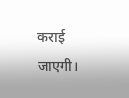कराई जाएगी।